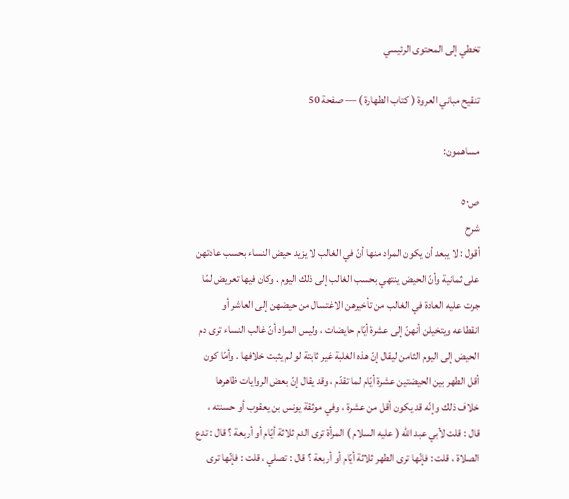تخطي إلى المحتوى الرئيسي

تنقيح مباني العروة ( كتاب الطهارة ) — صفحة 50

مساهمون:

ص٥٠
شرح
أقول : لا يبعد أن يكون المراد منها أنّ في الغالب لا يزيد حيض النساء بحسب عادتهن على ثمانية وأنّ الحيض ينتهي بحسب الغالب إلى ذلك اليوم . وكان فيها تعريض لمّا جرت عليه العادة في الغالب من تأخيرهن الاغتسال من حيضهن إلى العاشر أو انقطاعه ويتخيلن أنهنّ إلى عشرة أيّام حايضات ، وليس المراد أنّ غالب النساء ترى دم الحيض إلى اليوم الثامن ليقال إنّ هذه الغلبة غير ثابتة لو لم يثبت خلافها . وأمّا كون أقل الطهر بين الحيضتين عشرة أيّام لما تقدّم ، وقد يقال إنّ بعض الروايات ظاهرها خلاف ذلك وإنّه قد يكون أقل من عشرة ، وفي موثقة يونس بن يعقوب أو حسنته ، قال : قلت لأبي عبد اللّه ( عليه السلام ) المرأة ترى الدم ثلاثة أيّام أو أربعة ؟ قال : تدع الصلاة ، قلت : فإنّها ترى الطهر ثلاثة أيّام أو أربعة ؟ قال : تصلي ، قلت : فإنّها ترى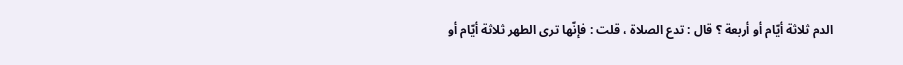الدم ثلاثة أيّام أو أربعة ؟ قال : تدع الصلاة ، قلت : فإنّها ترى الطهر ثلاثة أيّام أو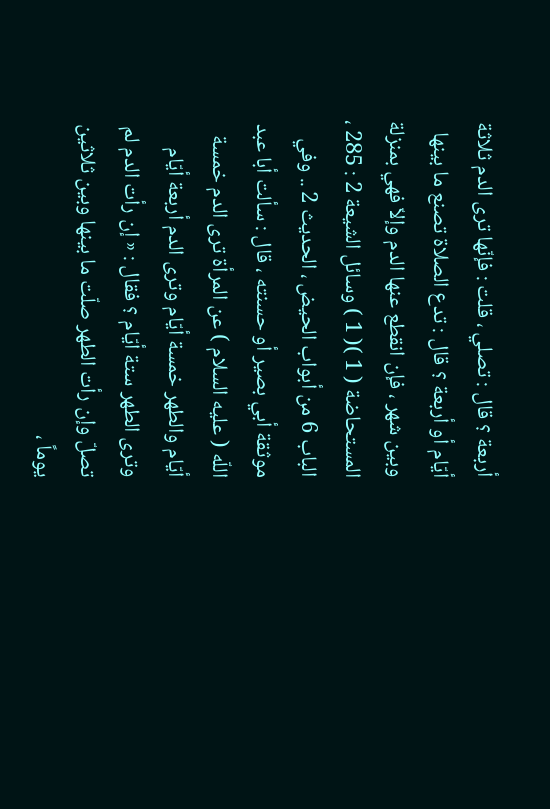أربعة ؟ قال : تصلي ، قلت : فإنّها ترى الدم ثلاثة أيّام أو أربعة ؟ قال : تدع الصلاة تصنع ما بينها وبين شهر ، فإن انقطع عنها الدم وإلاّ فهي بمنزلة المستحاضة ( 1 )( 1 ) وسائل الشيعة 2 : 285 ، الباب 6 من أبواب الحيض ، الحديث 2 .. وفي موثقة أبي بصير أو حسنته ، قال : سألت أبا عبد اللّه ( عليه السلام ) عن المرأة ترى الدم خمسة أيّام والطهر خمسة أيّام وترى الدم أربعة أيّام وترى الطهر ستة أيّام ؟ فقال : « إن رأت الدم لم تصلّ وإن رأت الطهر صلّت ما بينها وبين ثلاثين يوماً ،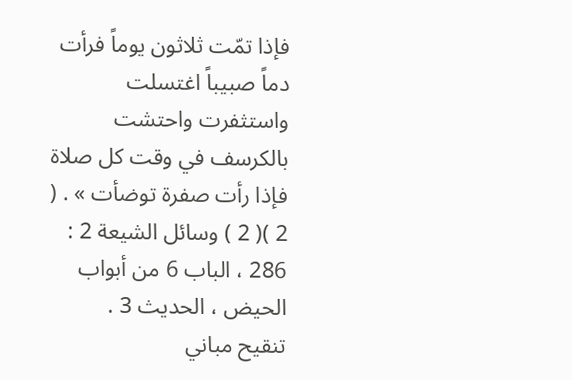فإذا تمّت ثلاثون يوماً فرأت دماً صبيباً اغتسلت واستثفرت واحتشت بالكرسف في وقت كل صلاة فإذا رأت صفرة توضأت » . ( 2 )( 2 ) وسائل الشيعة 2 : 286 ، الباب 6 من أبواب الحيض ، الحديث 3 .
تنقيح مباني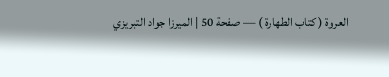العروة ( كتاب الطهارة ) — صفحة 50 | الميرزا جواد التبريزي